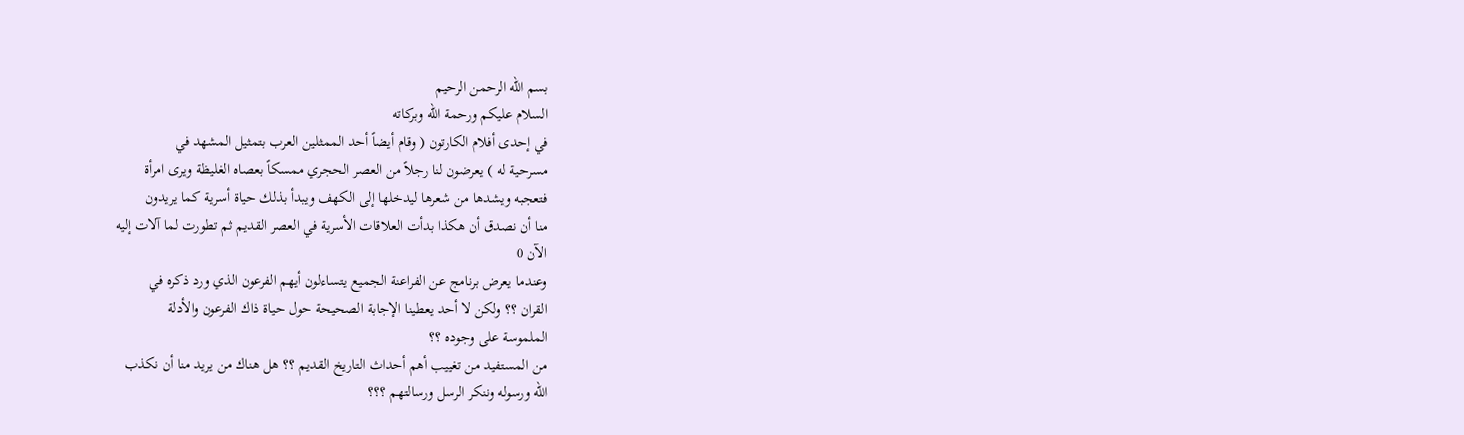بسم الله الرحمن الرحيم
السلام عليكم ورحمة الله وبركاته
في إحدى أفلام الكارتون ( وقام أيضاً أحد الممثلين العرب بتمثيل المشهد في
مسرحية له ) يعرضون لنا رجلاً من العصر الحجري ممسكاً بعصاه الغليظة ويرى امرأة
فتعجبه ويشدها من شعرها ليدخلها إلى الكهف ويبدأ بذلك حياة أسرية كما يريدون
منا أن نصدق أن هكذا بدأت العلاقات الأسرية في العصر القديم ثم تطورت لما آلات إليه
الآن 0
وعندما يعرض برنامج عن الفراعنة الجميع يتساءلون أيهم الفرعون الذي ورد ذكره في
القران ؟؟ ولكن لا أحد يعطينا الإجابة الصحيحة حول حياة ذاك الفرعون والأدلة
الملموسة على وجوده ؟؟
من المستفيد من تغييب أهم أحداث التاريخ القديم ؟؟ هل هناك من يريد منا أن نكذب
الله ورسوله وننكر الرسل ورسالتهم ؟؟؟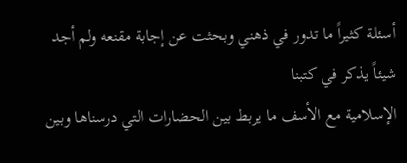أسئلة كثيراً ما تدور في ذهني وبحثت عن إجابة مقنعه ولم أجد شيئاً يذكر في كتبنا
الإسلامية مع الأسف ما يربط بين الحضارات التي درسناها وبين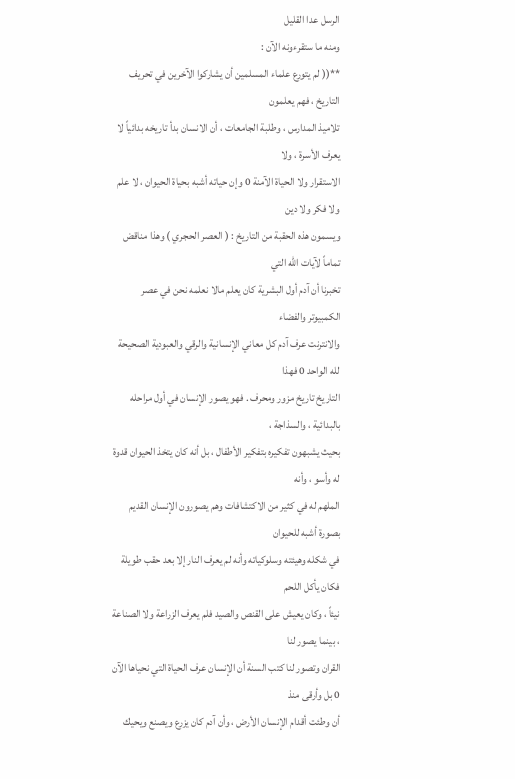الرسل عدا القليل
ومنه ما ستقرءونه الآن :
**(( لم يتورع علماء المسلمين أن يشاركوا الآخرين في تحريف التاريخ ، فهم يعلمون
تلاميذ المدارس ، وطلبة الجامعات ، أن الانسان بدأ تاريخه بدائياً لا يعرف الأسرة ، ولا
الاستقرار ولا الحياة الآمنة 0 وإن حياته أشبه بحياة الحيوان ، لا علم ولا فكر ولا دين
ويسمون هذه الحقبة من التاريخ : ( العصر الحجري ) وهذا مناقض تماماً لآيات الله التي
تخبرنا أن آدم أول البشرية كان يعلم مالا نعلمه نحن في عصر الكمبيوتر والفضاء
والانترنت عرف آدم كل معاني الإنسانية والرقي والعبودية الصحيحة لله الواحد 0 فهذا
التاريخ تاريخ مزور ومحرف . فهو يصور الإنسان في أول مراحله بالبدائية ، والسذاجة ،
بحيث يشبهون تفكيره بتفكير الأطفال ، بل أنه كان يتخذ الحيوان قدوة له وأسو ، وأنه
الملهم له في كثير من الاكتشافات وهم يصورون الإنسان القديم بصورة أشبه للحيوان
في شكله وهيئته وسلوكياته وأنه لم يعرف النار إلا بعد حقب طويلة فكان يأكل اللحم
نيئاً ، وكان يعيش على القنص والصيد فلم يعرف الزراعة ولا الصناعة ، بينما يصور لنا
القران وتصور لنا كتب السنة أن الإنسان عرف الحياة التي نحياها الآن 0 بل وأرقى منذ
أن وطئت أقدام الإنسان الأرض ، وأن آدم كان يزرع ويصنع ويحيك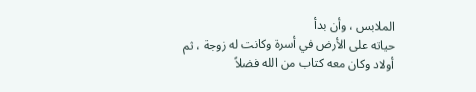الملابس ، وأن بدأ
حياته على الأرض في أسرة وكانت له زوجة ، ثم أولاد وكان معه كتاب من الله فضلاً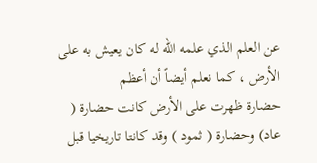عن العلم الذي علمه الله له كان يعيش به على الأرض ، كما نعلم أيضاً أن أعظم
حضارة ظهرت على الأرض كانت حضارة ( عاد) وحضارة ( ثمود ) وقد كانتا تاريخيا قبل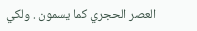العصر الحجري كما يسمون . ولكي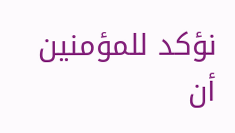نؤكد للمؤمنين أن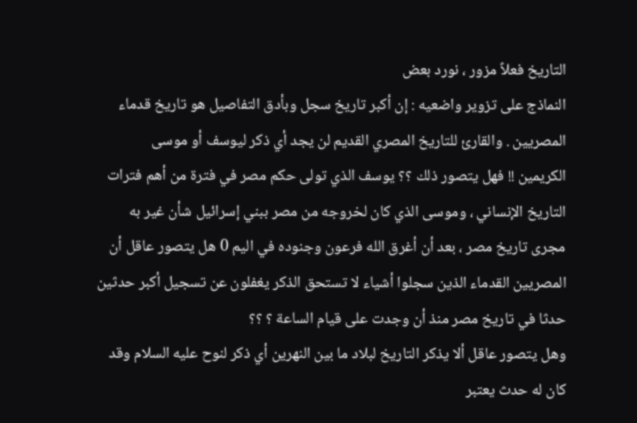التاريخ فعلاً مزور ، نورد بعض
النماذج على تزوير واضعيه : إن أكبر تاريخ سجل وبأدق التفاصيل هو تاريخ قدماء
المصريين . والقارئ للتاريخ المصري القديم لن يجد أي ذكر ليوسف أو موسى
الكريمين !! فهل يتصور ذلك ؟؟ يوسف الذي تولى حكم مصر في فترة من أهم فترات
التاريخ الإنساني ، وموسى الذي كان لخروجه من مصر ببني إسرائيل شأن غير به
مجرى تاريخ مصر ، بعد أن أغرق الله فرعون وجنوده في اليم 0 هل يتصور عاقل أن
المصريين القدماء الذين سجلوا أشياء لا تستحق الذكر يغفلون عن تسجيل أكبر حدثين
حدثا في تاريخ مصر منذ أن وجدت على قيام الساعة ؟ ؟؟
وهل يتصور عاقل ألا يذكر التاريخ لبلاد ما بين النهرين أي ذكر لنوح عليه السلام وقد
كان له حدث يعتبر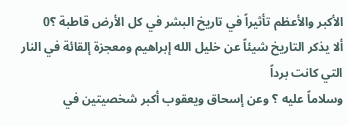الأكبر والأعظم تأثيراً في تاريخ البشر في كل الأرض قاطبة ؟0
ألا يذكر التاريخ شيئاً عن خليل الله إبراهيم ومعجزة إلقائة في النار التي كانت برداً
وسلاماً عليه ؟ وعن إسحاق ويعقوب أكبر شخصيتين في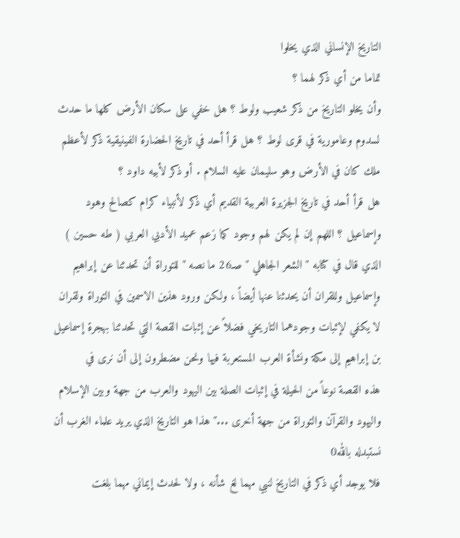التاريخ الإنساني الذي يخلوا
تماما من أي ذكر لهما ؟
وأن يخلو التاريخ من ذكر شعيب ولوط ؟ هل خفي على سكان الأرض كلها ما حدث
لسدوم وعامورية في قرى لوط ؟ هل قرأ أحد في تاريخ الحضارة الفينيقية ذكر لأعظم
ملك كان في الأرض وهو سليمان عليه السلام . أو ذكر لأبيه داود ؟
هل قرأ أحد في تاريخ الجزيرة العربية القديم أي ذكر لأنبياء كرام كصالح وهود
وإسماعيل ؟ اللهم إن لم يكن لهم وجود كما زعم عميد الأدبي العربي ( طه حسين )
الذي قال في كتابه " الشعر الجاهلي " صـ26 ما نصه " للتوراة أن تحدثنا عن إبراهيم
وإسماعيل وللقران أن يحدثنا عنها أيضاً ، ولكن ورود هذين الاسمين في التوراة ولقران
لا يكفي لإثبات وجودهما التاريخي فضلاً عن إثبات القصة التي تحدثنا بهجرة إسماعيل
بن إبراهيم إلى مكة ونشأة العرب المستعربة فيها ونحن مضطرون إلى أن نرى في
هذه القصة نوعاً من الحيلة في إثبات الصلة بين اليهود والعرب من جهة وبين الإسلام
واليهود والقرآن والتوراة من جهة أخرى ..." هذا هو التاريخ الذي يريد علماء الغرب أن
نستبدله بالله0
فلا يوجد أي ذكر في التاريخ لنبي مهما لغ شأنه ، ولا لحدث إيماني مهما بلغت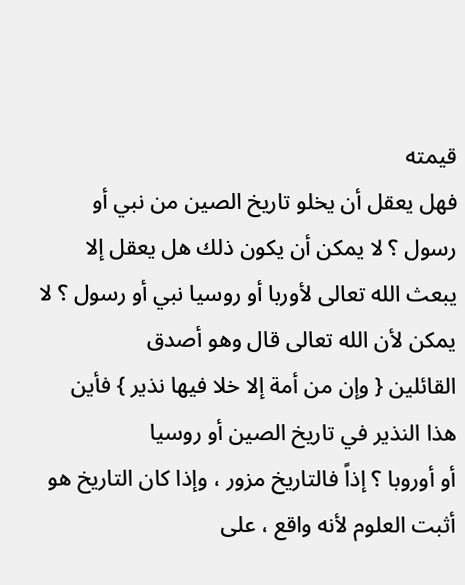قيمته
فهل يعقل أن يخلو تاريخ الصين من نبي أو رسول ؟ لا يمكن أن يكون ذلك هل يعقل إلا
يبعث الله تعالى لأوربا أو روسيا نبي أو رسول ؟ لا يمكن لأن الله تعالى قال وهو أصدق
القائلين { وإن من أمة إلا خلا فيها نذير } فأين هذا النذير في تاريخ الصين أو روسيا
أو أوروبا ؟ إذاً فالتاريخ مزور ، وإذا كان التاريخ هو أثبت العلوم لأنه واقع ، على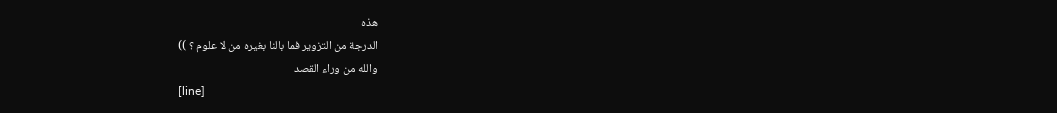هذه
الدرجة من التزوير فما بالنا بغيره من لا علوم ؟ ))
والله من وراء القصد
[line]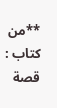**من كتاب : قصة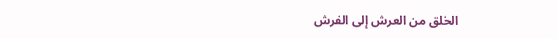الخلق من العرش إلى الفرش